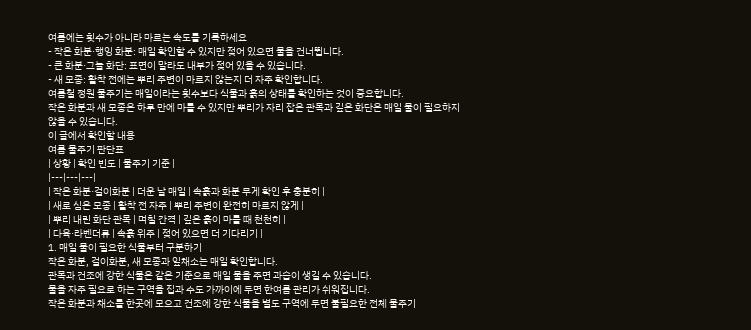여름에는 횟수가 아니라 마르는 속도를 기록하세요
- 작은 화분·행잉 화분: 매일 확인할 수 있지만 젖어 있으면 물을 건너뜁니다.
- 큰 화분·그늘 화단: 표면이 말라도 내부가 젖어 있을 수 있습니다.
- 새 모종: 활착 전에는 뿌리 주변이 마르지 않는지 더 자주 확인합니다.
여름철 정원 물주기는 매일이라는 횟수보다 식물과 흙의 상태를 확인하는 것이 중요합니다.
작은 화분과 새 모종은 하루 만에 마를 수 있지만 뿌리가 자리 잡은 관목과 깊은 화단은 매일 물이 필요하지 않을 수 있습니다.
이 글에서 확인할 내용
여름 물주기 판단표
| 상황 | 확인 빈도 | 물주기 기준 |
|---|---|---|
| 작은 화분·걸이화분 | 더운 날 매일 | 속흙과 화분 무게 확인 후 충분히 |
| 새로 심은 모종 | 활착 전 자주 | 뿌리 주변이 완전히 마르지 않게 |
| 뿌리 내린 화단 관목 | 며칠 간격 | 깊은 흙이 마를 때 천천히 |
| 다육·라벤더류 | 속흙 위주 | 젖어 있으면 더 기다리기 |
1. 매일 물이 필요한 식물부터 구분하기
작은 화분, 걸이화분, 새 모종과 잎채소는 매일 확인합니다.
관목과 건조에 강한 식물은 같은 기준으로 매일 물을 주면 과습이 생길 수 있습니다.
물을 자주 필요로 하는 구역을 집과 수도 가까이에 두면 한여름 관리가 쉬워집니다.
작은 화분과 채소를 한곳에 모으고 건조에 강한 식물을 별도 구역에 두면 불필요한 전체 물주기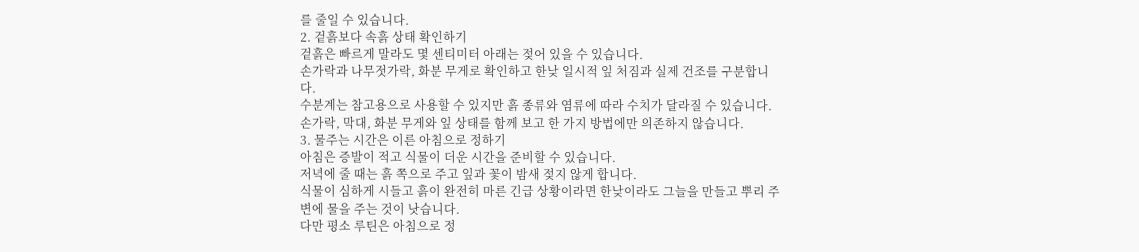를 줄일 수 있습니다.
2. 겉흙보다 속흙 상태 확인하기
겉흙은 빠르게 말라도 몇 센티미터 아래는 젖어 있을 수 있습니다.
손가락과 나무젓가락, 화분 무게로 확인하고 한낮 일시적 잎 처짐과 실제 건조를 구분합니다.
수분계는 참고용으로 사용할 수 있지만 흙 종류와 염류에 따라 수치가 달라질 수 있습니다.
손가락, 막대, 화분 무게와 잎 상태를 함께 보고 한 가지 방법에만 의존하지 않습니다.
3. 물주는 시간은 이른 아침으로 정하기
아침은 증발이 적고 식물이 더운 시간을 준비할 수 있습니다.
저녁에 줄 때는 흙 쪽으로 주고 잎과 꽃이 밤새 젖지 않게 합니다.
식물이 심하게 시들고 흙이 완전히 마른 긴급 상황이라면 한낮이라도 그늘을 만들고 뿌리 주변에 물을 주는 것이 낫습니다.
다만 평소 루틴은 아침으로 정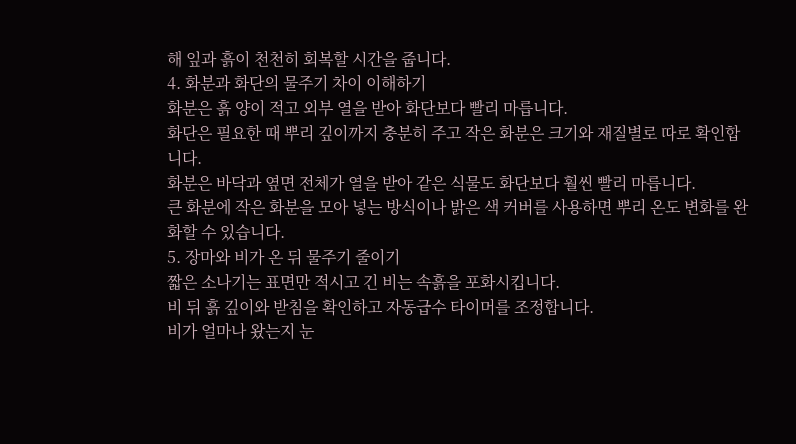해 잎과 흙이 천천히 회복할 시간을 줍니다.
4. 화분과 화단의 물주기 차이 이해하기
화분은 흙 양이 적고 외부 열을 받아 화단보다 빨리 마릅니다.
화단은 필요한 때 뿌리 깊이까지 충분히 주고 작은 화분은 크기와 재질별로 따로 확인합니다.
화분은 바닥과 옆면 전체가 열을 받아 같은 식물도 화단보다 훨씬 빨리 마릅니다.
큰 화분에 작은 화분을 모아 넣는 방식이나 밝은 색 커버를 사용하면 뿌리 온도 변화를 완화할 수 있습니다.
5. 장마와 비가 온 뒤 물주기 줄이기
짧은 소나기는 표면만 적시고 긴 비는 속흙을 포화시킵니다.
비 뒤 흙 깊이와 받침을 확인하고 자동급수 타이머를 조정합니다.
비가 얼마나 왔는지 눈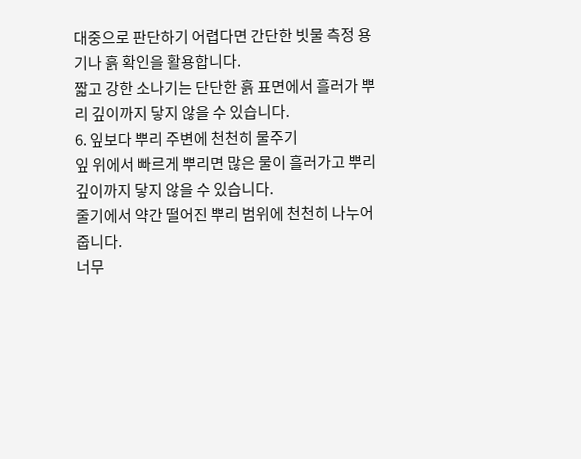대중으로 판단하기 어렵다면 간단한 빗물 측정 용기나 흙 확인을 활용합니다.
짧고 강한 소나기는 단단한 흙 표면에서 흘러가 뿌리 깊이까지 닿지 않을 수 있습니다.
6. 잎보다 뿌리 주변에 천천히 물주기
잎 위에서 빠르게 뿌리면 많은 물이 흘러가고 뿌리 깊이까지 닿지 않을 수 있습니다.
줄기에서 약간 떨어진 뿌리 범위에 천천히 나누어 줍니다.
너무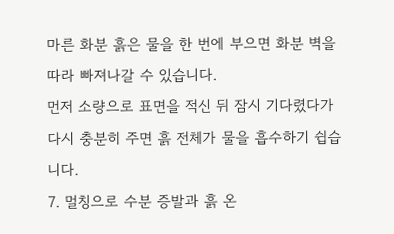마른 화분 흙은 물을 한 번에 부으면 화분 벽을 따라 빠져나갈 수 있습니다.
먼저 소량으로 표면을 적신 뒤 잠시 기다렸다가 다시 충분히 주면 흙 전체가 물을 흡수하기 쉽습니다.
7. 멀칭으로 수분 증발과 흙 온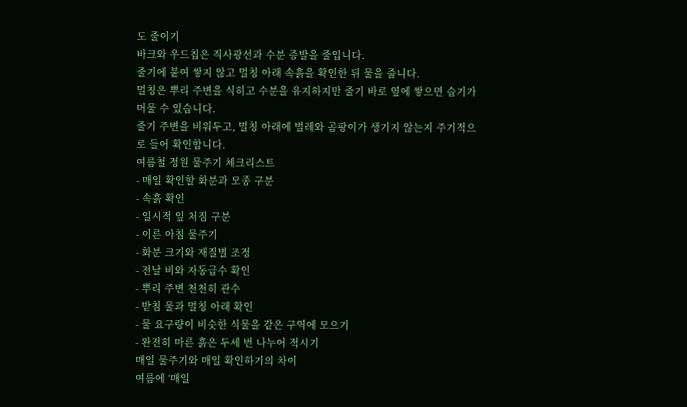도 줄이기
바크와 우드칩은 직사광선과 수분 증발을 줄입니다.
줄기에 붙여 쌓지 않고 멀칭 아래 속흙을 확인한 뒤 물을 줍니다.
멀칭은 뿌리 주변을 식히고 수분을 유지하지만 줄기 바로 옆에 쌓으면 습기가 머물 수 있습니다.
줄기 주변을 비워두고, 멀칭 아래에 벌레와 곰팡이가 생기지 않는지 주기적으로 들어 확인합니다.
여름철 정원 물주기 체크리스트
- 매일 확인할 화분과 모종 구분
- 속흙 확인
- 일시적 잎 처짐 구분
- 이른 아침 물주기
- 화분 크기와 재질별 조정
- 전날 비와 자동급수 확인
- 뿌리 주변 천천히 관수
- 받침 물과 멀칭 아래 확인
- 물 요구량이 비슷한 식물을 같은 구역에 모으기
- 완전히 마른 흙은 두세 번 나누어 적시기
매일 물주기와 매일 확인하기의 차이
여름에 ‘매일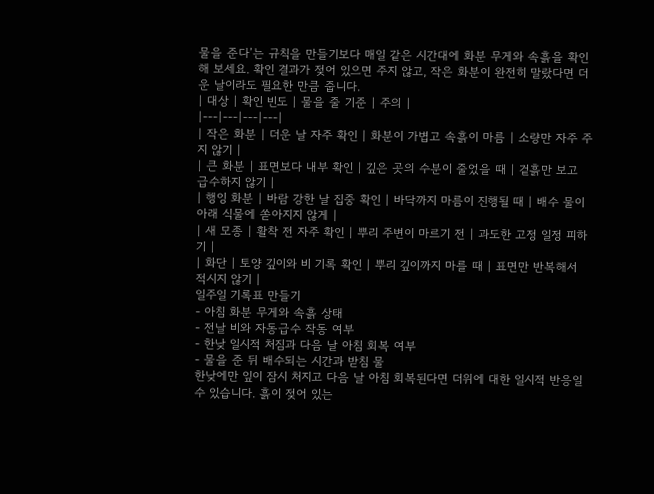물을 준다’는 규칙을 만들기보다 매일 같은 시간대에 화분 무게와 속흙을 확인해 보세요. 확인 결과가 젖어 있으면 주지 않고, 작은 화분이 완전히 말랐다면 더운 날이라도 필요한 만큼 줍니다.
| 대상 | 확인 빈도 | 물을 줄 기준 | 주의 |
|---|---|---|---|
| 작은 화분 | 더운 날 자주 확인 | 화분이 가볍고 속흙이 마름 | 소량만 자주 주지 않기 |
| 큰 화분 | 표면보다 내부 확인 | 깊은 곳의 수분이 줄었을 때 | 겉흙만 보고 급수하지 않기 |
| 행잉 화분 | 바람 강한 날 집중 확인 | 바닥까지 마름이 진행될 때 | 배수 물이 아래 식물에 쏟아지지 않게 |
| 새 모종 | 활착 전 자주 확인 | 뿌리 주변이 마르기 전 | 과도한 고정 일정 피하기 |
| 화단 | 토양 깊이와 비 기록 확인 | 뿌리 깊이까지 마를 때 | 표면만 반복해서 적시지 않기 |
일주일 기록표 만들기
- 아침 화분 무게와 속흙 상태
- 전날 비와 자동급수 작동 여부
- 한낮 일시적 처짐과 다음 날 아침 회복 여부
- 물을 준 뒤 배수되는 시간과 받침 물
한낮에만 잎이 잠시 처지고 다음 날 아침 회복된다면 더위에 대한 일시적 반응일 수 있습니다. 흙이 젖어 있는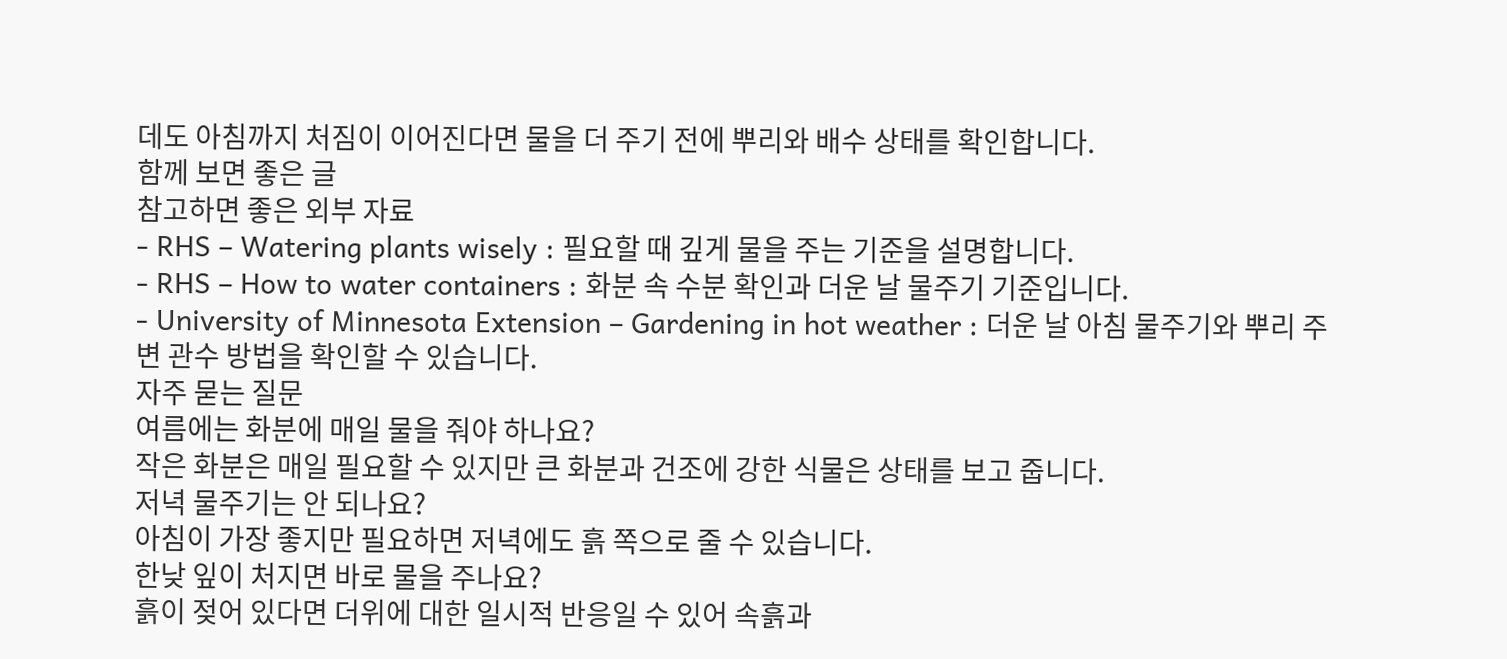데도 아침까지 처짐이 이어진다면 물을 더 주기 전에 뿌리와 배수 상태를 확인합니다.
함께 보면 좋은 글
참고하면 좋은 외부 자료
- RHS – Watering plants wisely : 필요할 때 깊게 물을 주는 기준을 설명합니다.
- RHS – How to water containers : 화분 속 수분 확인과 더운 날 물주기 기준입니다.
- University of Minnesota Extension – Gardening in hot weather : 더운 날 아침 물주기와 뿌리 주변 관수 방법을 확인할 수 있습니다.
자주 묻는 질문
여름에는 화분에 매일 물을 줘야 하나요?
작은 화분은 매일 필요할 수 있지만 큰 화분과 건조에 강한 식물은 상태를 보고 줍니다.
저녁 물주기는 안 되나요?
아침이 가장 좋지만 필요하면 저녁에도 흙 쪽으로 줄 수 있습니다.
한낮 잎이 처지면 바로 물을 주나요?
흙이 젖어 있다면 더위에 대한 일시적 반응일 수 있어 속흙과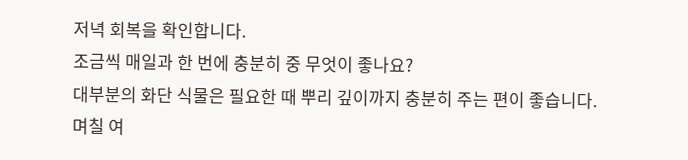저녁 회복을 확인합니다.
조금씩 매일과 한 번에 충분히 중 무엇이 좋나요?
대부분의 화단 식물은 필요한 때 뿌리 깊이까지 충분히 주는 편이 좋습니다.
며칠 여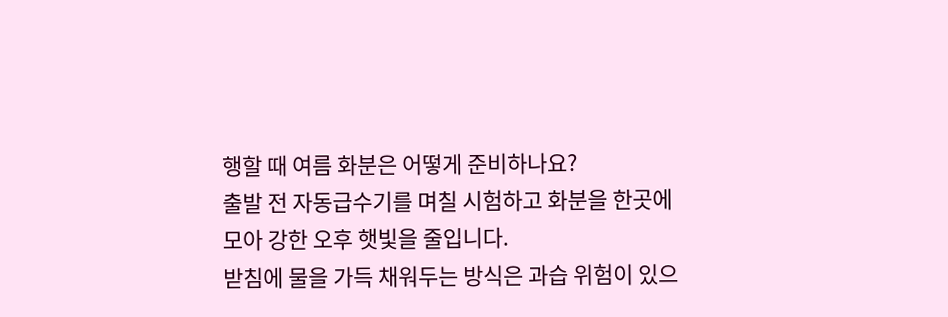행할 때 여름 화분은 어떻게 준비하나요?
출발 전 자동급수기를 며칠 시험하고 화분을 한곳에 모아 강한 오후 햇빛을 줄입니다.
받침에 물을 가득 채워두는 방식은 과습 위험이 있으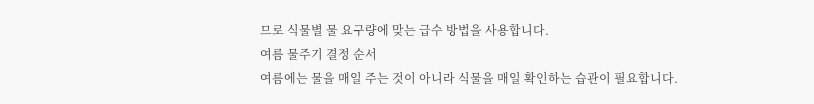므로 식물별 물 요구량에 맞는 급수 방법을 사용합니다.
여름 물주기 결정 순서
여름에는 물을 매일 주는 것이 아니라 식물을 매일 확인하는 습관이 필요합니다.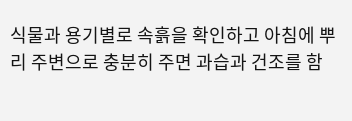식물과 용기별로 속흙을 확인하고 아침에 뿌리 주변으로 충분히 주면 과습과 건조를 함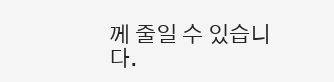께 줄일 수 있습니다.